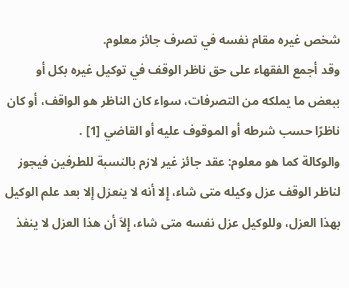شخص غيره مقام نفسه في تصرف جائز معلوم.
وقد أجمع الفقهاء على حق ناظر الوقف في توكيل غيره بكل أو ببعض ما يملكه من التصرفات، سواء كان الناظر هو الواقف، أو كان ناظرًا حسب شرطه أو الموقوف عليه أو القاضي [1] .
والوكالة كما هو معلوم: عقد جائز غير لازم بالنسبة للطرفين فيجوز لناظر الوقف عزل وكيله متى شاء، إِلا أنه لا ينعزل إلا بعد علم الوكيل بهذا العزل، وللوكيل عزل نفسه متى شاء، إِلاَ أن هذا العزل لا ينفذ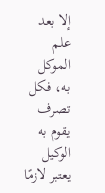إلا بعد علم الموكل به، فكل تصرف يقوم به الوكيل يعتبر لازمًا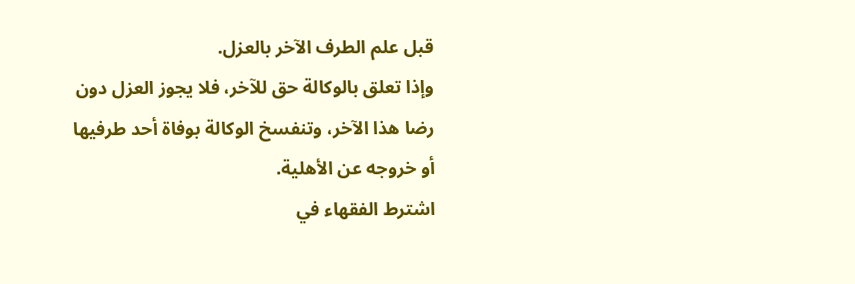قبل علم الطرف الآخر بالعزل.
وإذا تعلق بالوكالة حق للآخر، فلا يجوز العزل دون رضا هذا الآخر، وتنفسخ الوكالة بوفاة أحد طرفيها أو خروجه عن الأهلية.
اشترط الفقهاء في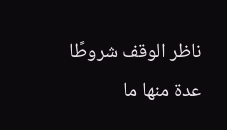ناظر الوقف شروطًا عدة منها ما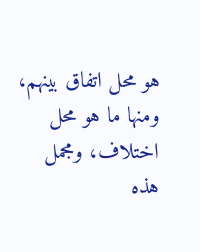هو محل اتفاق بينهم، ومنها ما هو محل اختلاف، ومجمل هذه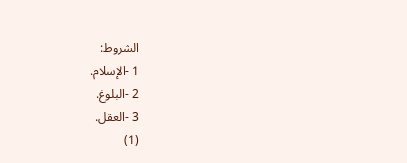الشروط:
1 -الإسلام.
2 -البلوغ.
3 -العقل.
(1)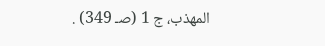المهذب، ج 1 (صـ 349) .